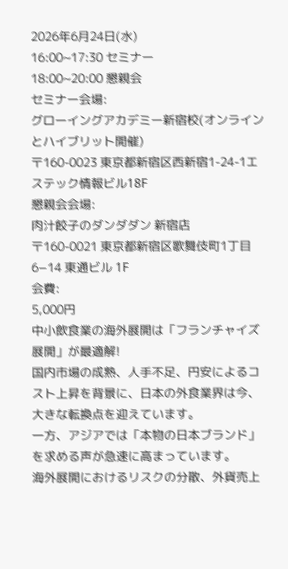2026年6月24日(水)
16:00~17:30 セミナー
18:00~20:00 懇親会
セミナー会場:
グローイングアカデミー新宿校(オンラインとハイブリット開催)
〒160-0023 東京都新宿区西新宿1-24-1エステック情報ビル18F
懇親会会場:
肉汁餃子のダンダダン 新宿店
〒160-0021 東京都新宿区歌舞伎町1丁目6−14 東通ビル 1F
会費:
5,000円
中小飲食業の海外展開は「フランチャイズ展開」が最適解!
国内市場の成熟、人手不足、円安によるコスト上昇を背景に、日本の外食業界は今、大きな転換点を迎えています。
一方、アジアでは「本物の日本ブランド」を求める声が急速に高まっています。
海外展開におけるリスクの分散、外貨売上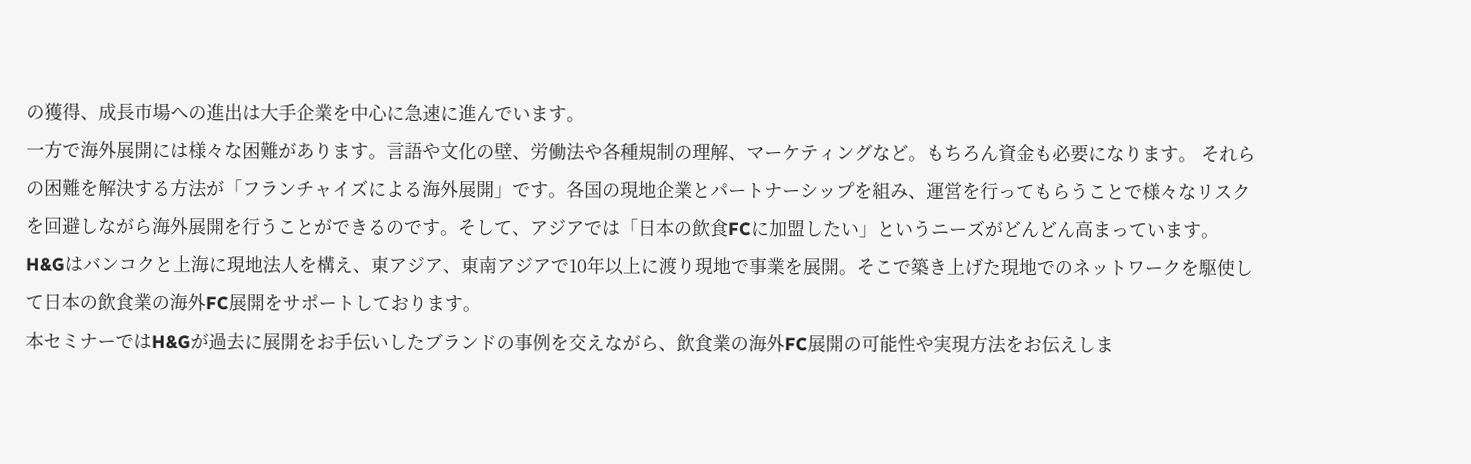の獲得、成長市場への進出は大手企業を中心に急速に進んでいます。
一方で海外展開には様々な困難があります。言語や文化の壁、労働法や各種規制の理解、マーケティングなど。もちろん資金も必要になります。 それらの困難を解決する方法が「フランチャイズによる海外展開」です。各国の現地企業とパートナーシップを組み、運営を行ってもらうことで様々なリスクを回避しながら海外展開を行うことができるのです。そして、アジアでは「日本の飲食FCに加盟したい」というニーズがどんどん高まっています。
H&Gはバンコクと上海に現地法人を構え、東アジア、東南アジアで10年以上に渡り現地で事業を展開。そこで築き上げた現地でのネットワークを駆使して日本の飲食業の海外FC展開をサポートしております。
本セミナーではH&Gが過去に展開をお手伝いしたブランドの事例を交えながら、飲食業の海外FC展開の可能性や実現方法をお伝えしま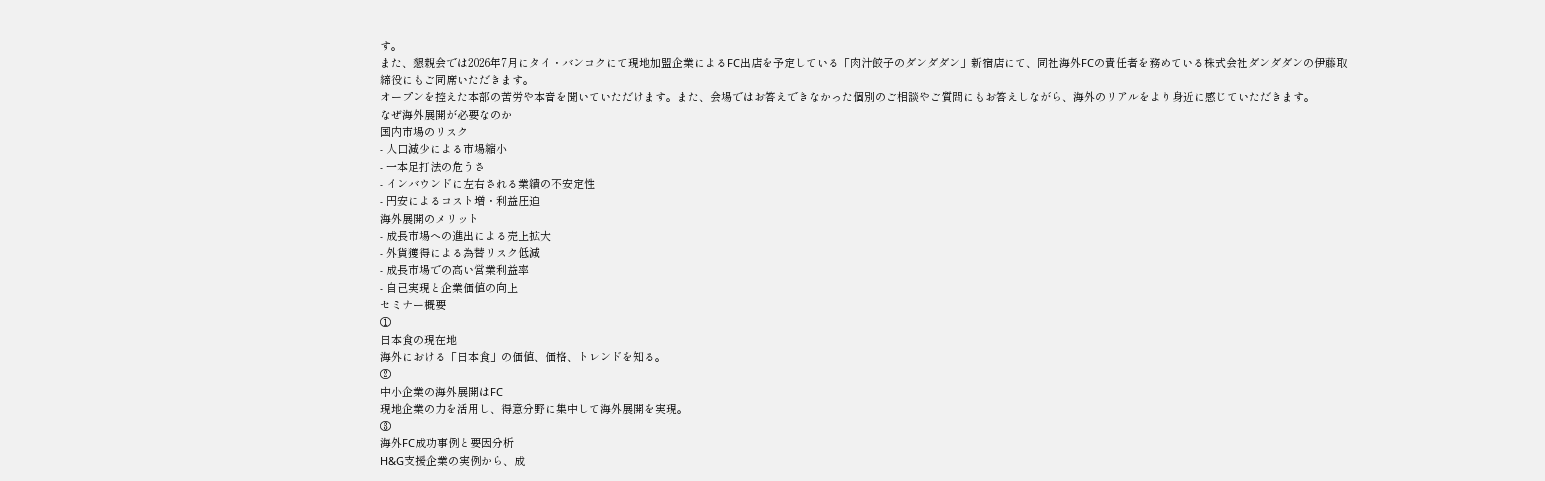す。
また、懇親会では2026年7月にタイ・バンコクにて現地加盟企業によるFC出店を予定している「肉汁餃子のダンダダン」新宿店にて、同社海外FCの責任者を務めている株式会社ダンダダンの伊藤取締役にもご同席いただきます。
オープンを控えた本部の苦労や本音を聞いていただけます。また、会場ではお答えできなかった個別のご相談やご質問にもお答えしながら、海外のリアルをより身近に感じていただきます。
なぜ海外展開が必要なのか
国内市場のリスク
- 人口減少による市場縮小
- 一本足打法の危うさ
- インバウンドに左右される業績の不安定性
- 円安によるコスト増・利益圧迫
海外展開のメリット
- 成長市場への進出による売上拡大
- 外貨獲得による為替リスク低減
- 成長市場での高い営業利益率
- 自己実現と企業価値の向上
セミナー概要
①
日本食の現在地
海外における「日本食」の価値、価格、トレンドを知る。
②
中小企業の海外展開はFC
現地企業の力を活用し、得意分野に集中して海外展開を実現。
③
海外FC成功事例と要因分析
H&G支援企業の実例から、成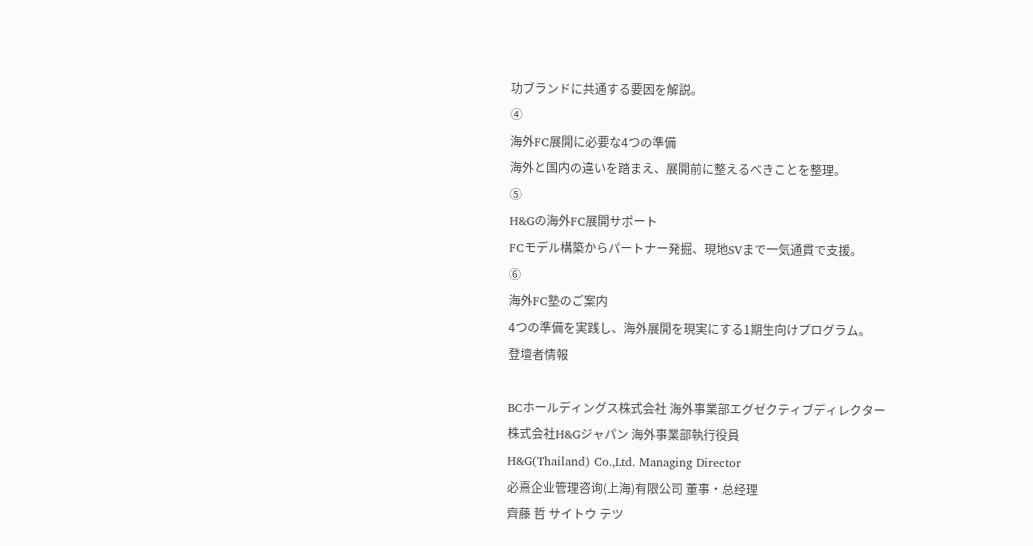功ブランドに共通する要因を解説。
④
海外FC展開に必要な4つの準備
海外と国内の違いを踏まえ、展開前に整えるべきことを整理。
⑤
H&Gの海外FC展開サポート
FCモデル構築からパートナー発掘、現地SVまで一気通貫で支援。
⑥
海外FC塾のご案内
4つの準備を実践し、海外展開を現実にする1期生向けプログラム。
登壇者情報

BCホールディングス株式会社 海外事業部エグゼクティブディレクター
株式会社H&Gジャパン 海外事業部執行役員
H&G(Thailand) Co.,Ltd. Managing Director
必熹企业管理咨询(上海)有限公司 董事・总经理
齊藤 哲 サイトウ テツ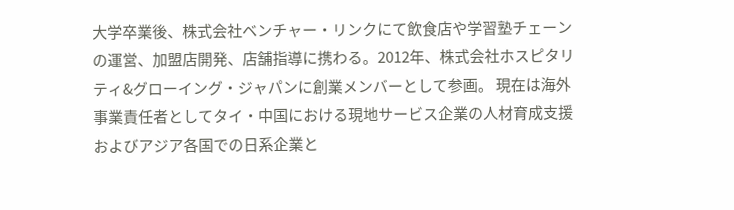大学卒業後、株式会社ベンチャー・リンクにて飲食店や学習塾チェーンの運営、加盟店開発、店舗指導に携わる。2012年、株式会社ホスピタリティ&グローイング・ジャパンに創業メンバーとして参画。 現在は海外事業責任者としてタイ・中国における現地サービス企業の人材育成支援およびアジア各国での日系企業と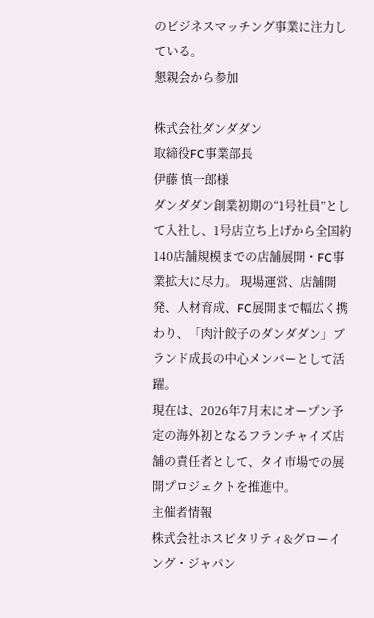のビジネスマッチング事業に注力している。
懇親会から参加

株式会社ダンダダン
取締役FC事業部長
伊藤 慎一郎様
ダンダダン創業初期の“1号社員”として入社し、1号店立ち上げから全国約140店舗規模までの店舗展開・FC事業拡大に尽力。 現場運営、店舗開発、人材育成、FC展開まで幅広く携わり、「肉汁餃子のダンダダン」ブランド成長の中心メンバーとして活躍。
現在は、2026年7月末にオープン予定の海外初となるフランチャイズ店舗の責任者として、タイ市場での展開プロジェクトを推進中。
主催者情報
株式会社ホスピタリティ&グローイング・ジャパン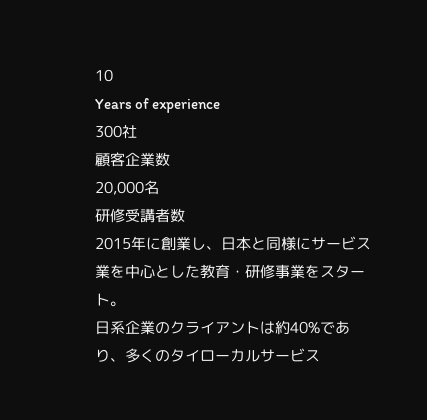10
Years of experience
300社
顧客企業数
20,000名
研修受講者数
2015年に創業し、日本と同様にサービス業を中心とした教育・研修事業をスタート。
日系企業のクライアントは約40%であり、多くのタイローカルサービス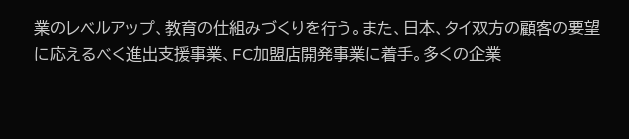業のレベルアップ、教育の仕組みづくりを行う。また、日本、タイ双方の顧客の要望に応えるべく進出支援事業、FC加盟店開発事業に着手。多くの企業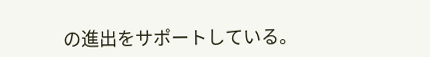の進出をサポートしている。